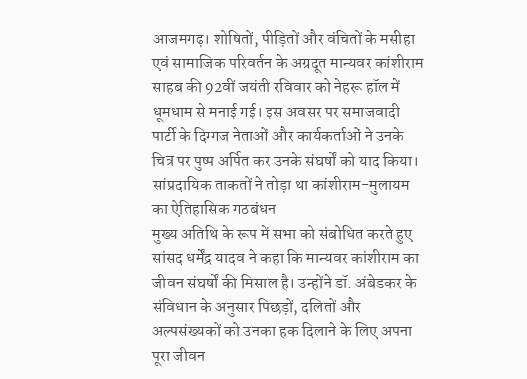आजमगढ़। शोषितों, पीड़ितों और वंचितों के मसीहा एवं सामाजिक परिवर्तन के अग्रदूत मान्यवर कांशीराम साहब की 92वीं जयंती रविवार को नेहरू हॉल में धूमधाम से मनाई गई। इस अवसर पर समाजवादी पार्टी के दिग्गज नेताओं और कार्यकर्ताओं ने उनके चित्र पर पुष्प अर्पित कर उनके संघर्षों को याद किया।
सांप्रदायिक ताकतों ने तोड़ा था कांशीराम-मुलायम का ऐतिहासिक गठबंधन
मुख्य अतिथि के रूप में सभा को संबोधित करते हुए सांसद धर्मेंद्र यादव ने कहा कि मान्यवर कांशीराम का जीवन संघर्षों की मिसाल है। उन्होंने डॉ. अंबेडकर के संविधान के अनुसार पिछड़ों, दलितों और अल्पसंख्यकों को उनका हक दिलाने के लिए अपना पूरा जीवन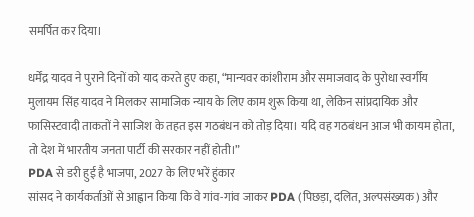समर्पित कर दिया।

धर्मेंद्र यादव ने पुराने दिनों को याद करते हुए कहा, “मान्यवर कांशीराम और समाजवाद के पुरोधा स्वर्गीय मुलायम सिंह यादव ने मिलकर सामाजिक न्याय के लिए काम शुरू किया था, लेकिन सांप्रदायिक और फासिस्टवादी ताकतों ने साजिश के तहत इस गठबंधन को तोड़ दिया। यदि वह गठबंधन आज भी कायम होता, तो देश में भारतीय जनता पार्टी की सरकार नहीं होती।”
PDA से डरी हुई है भाजपा, 2027 के लिए भरें हुंकार
सांसद ने कार्यकर्ताओं से आह्वान किया कि वे गांव-गांव जाकर PDA (पिछड़ा, दलित, अल्पसंख्यक) और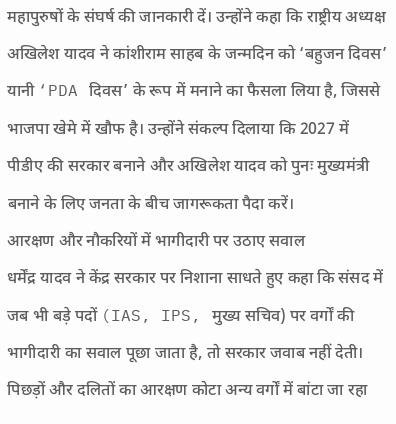महापुरुषों के संघर्ष की जानकारी दें। उन्होंने कहा कि राष्ट्रीय अध्यक्ष अखिलेश यादव ने कांशीराम साहब के जन्मदिन को ‘बहुजन दिवस’ यानी ‘PDA दिवस’ के रूप में मनाने का फैसला लिया है, जिससे भाजपा खेमे में खौफ है। उन्होंने संकल्प दिलाया कि 2027 में पीडीए की सरकार बनाने और अखिलेश यादव को पुनः मुख्यमंत्री बनाने के लिए जनता के बीच जागरूकता पैदा करें।
आरक्षण और नौकरियों में भागीदारी पर उठाए सवाल
धर्मेंद्र यादव ने केंद्र सरकार पर निशाना साधते हुए कहा कि संसद में जब भी बड़े पदों (IAS, IPS, मुख्य सचिव) पर वर्गों की भागीदारी का सवाल पूछा जाता है, तो सरकार जवाब नहीं देती। पिछड़ों और दलितों का आरक्षण कोटा अन्य वर्गों में बांटा जा रहा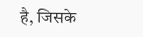है, जिसके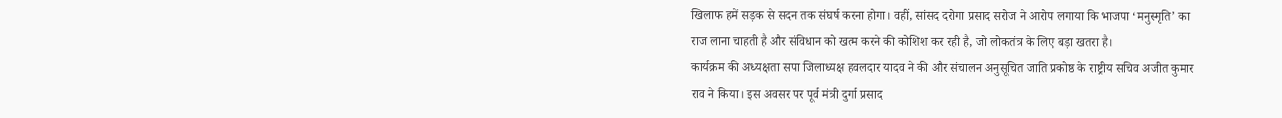खिलाफ हमें सड़क से सदन तक संघर्ष करना होगा। वहीं, सांसद दरोगा प्रसाद सरोज ने आरोप लगाया कि भाजपा ‘मनुस्मृति’ का राज लाना चाहती है और संविधान को खत्म करने की कोशिश कर रही है, जो लोकतंत्र के लिए बड़ा खतरा है।
कार्यक्रम की अध्यक्षता सपा जिलाध्यक्ष हवलदार यादव ने की और संचालन अनुसूचित जाति प्रकोष्ठ के राष्ट्रीय सचिव अजीत कुमार राव ने किया। इस अवसर पर पूर्व मंत्री दुर्गा प्रसाद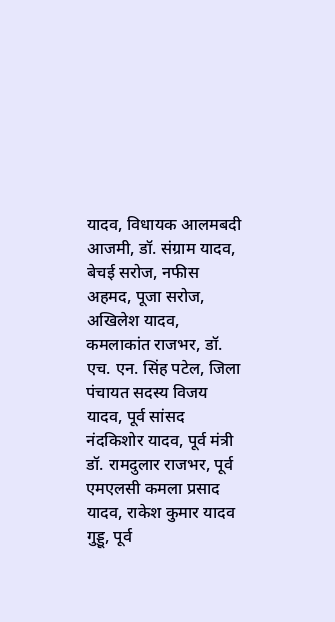यादव, विधायक आलमबदी आजमी, डॉ. संग्राम यादव, बेचई सरोज, नफीस अहमद, पूजा सरोज, अखिलेश यादव, कमलाकांत राजभर, डॉ. एच. एन. सिंह पटेल, जिला पंचायत सदस्य विजय यादव, पूर्व सांसद नंदकिशोर यादव, पूर्व मंत्री डॉ. रामदुलार राजभर, पूर्व एमएलसी कमला प्रसाद यादव, राकेश कुमार यादव गुड्डू, पूर्व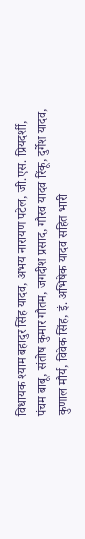विधायक श्याम बहादुर सिंह यादव, अभय नारायण पटेल, जी.एस. प्रियदर्शी, पंचम बाबू, संतोष कुमार गौतम, जगदीश प्रसाद, गौरव यादव रिंकू, दुर्गेश यादव, कुणाल मौर्य, विवेक सिंह, इं. अभिषेक यादव सहित भारी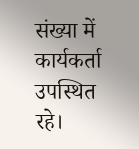संख्या में कार्यकर्ता उपस्थित रहे।